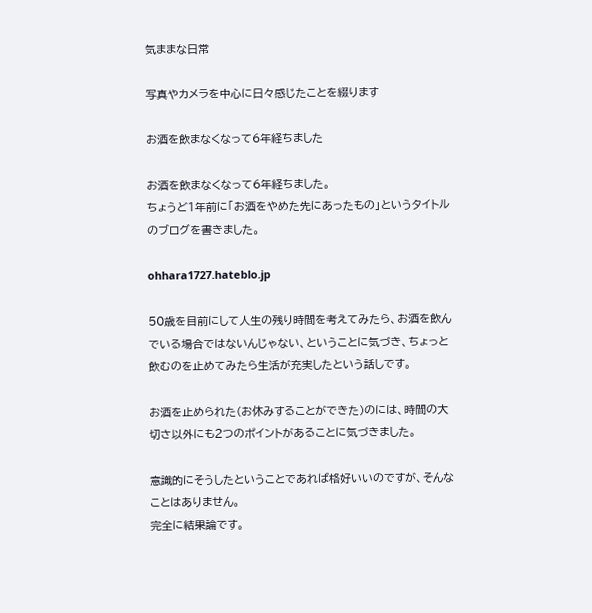気ままな日常

写真やカメラを中心に日々感じたことを綴ります

お酒を飲まなくなって6年経ちました

お酒を飲まなくなって6年経ちました。
ちょうど1年前に「お酒をやめた先にあったもの」というタイトルのブログを書きました。

ohhara1727.hateblo.jp

50歳を目前にして人生の残り時間を考えてみたら、お酒を飲んでいる場合ではないんじゃない、ということに気づき、ちょっと飲むのを止めてみたら生活が充実したという話しです。

お酒を止められた(お休みすることができた)のには、時間の大切さ以外にも2つのポイントがあることに気づきました。

意識的にそうしたということであれば格好いいのですが、そんなことはありません。
完全に結果論です。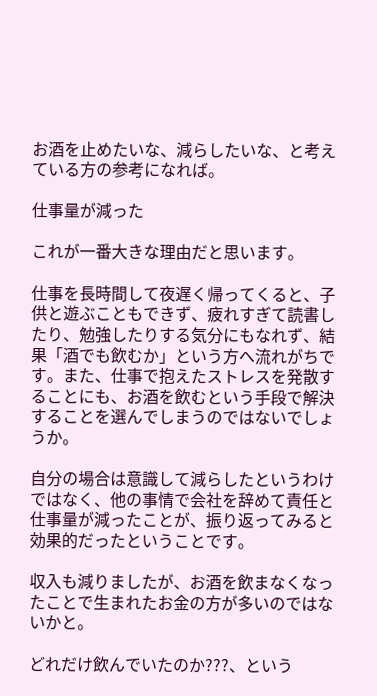お酒を止めたいな、減らしたいな、と考えている方の参考になれば。

仕事量が減った

これが一番大きな理由だと思います。

仕事を長時間して夜遅く帰ってくると、子供と遊ぶこともできず、疲れすぎて読書したり、勉強したりする気分にもなれず、結果「酒でも飲むか」という方へ流れがちです。また、仕事で抱えたストレスを発散することにも、お酒を飲むという手段で解決することを選んでしまうのではないでしょうか。

自分の場合は意識して減らしたというわけではなく、他の事情で会社を辞めて責任と仕事量が減ったことが、振り返ってみると効果的だったということです。

収入も減りましたが、お酒を飲まなくなったことで生まれたお金の方が多いのではないかと。

どれだけ飲んでいたのか???、という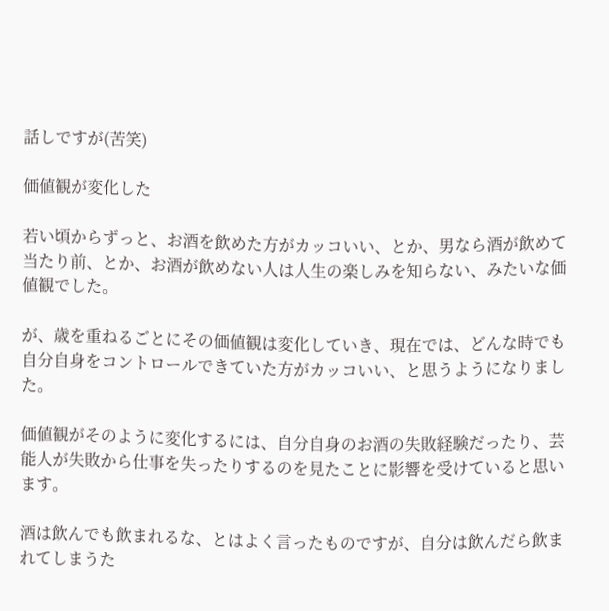話しですが(苦笑)

価値観が変化した

若い頃からずっと、お酒を飲めた方がカッコいい、とか、男なら酒が飲めて当たり前、とか、お酒が飲めない人は人生の楽しみを知らない、みたいな価値観でした。

が、歳を重ねるごとにその価値観は変化していき、現在では、どんな時でも自分自身をコントロールできていた方がカッコいい、と思うようになりました。

価値観がそのように変化するには、自分自身のお酒の失敗経験だったり、芸能人が失敗から仕事を失ったりするのを見たことに影響を受けていると思います。

酒は飲んでも飲まれるな、とはよく言ったものですが、自分は飲んだら飲まれてしまうた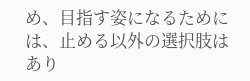め、目指す姿になるためには、止める以外の選択肢はあり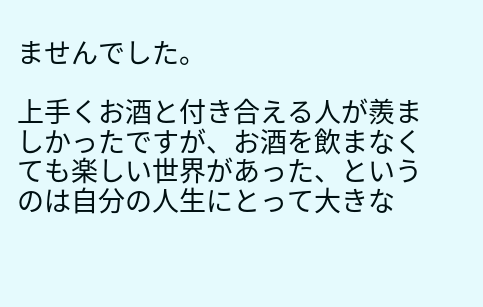ませんでした。

上手くお酒と付き合える人が羨ましかったですが、お酒を飲まなくても楽しい世界があった、というのは自分の人生にとって大きな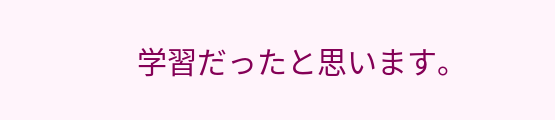学習だったと思います。